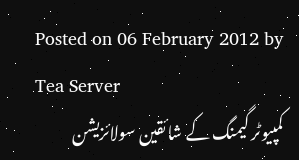Posted on 06 February 2012 by Tea Server
کمپیوٹر گیمنگ کے شائقین سولائزیشن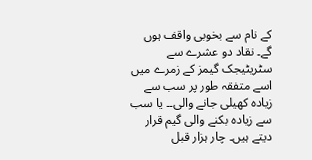کے نام سے بخوبی واقف ہوں گے۔ نقاد دو عشرے سے سٹریٹیجک گیمز کے زمرے میں اسے متفقہ طور پر سب سے زیادہ کھیلی جانے والی۔۔ یا سب سے زیادہ بکنے والی گیم قرار دیتے ہیں۔ چار ہزار قبل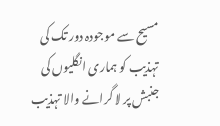مسیح سے موجودہ دور تک کی تہذیب کو ہماری انگلیوں کی جنبش پر لا گرانے والا تہذیب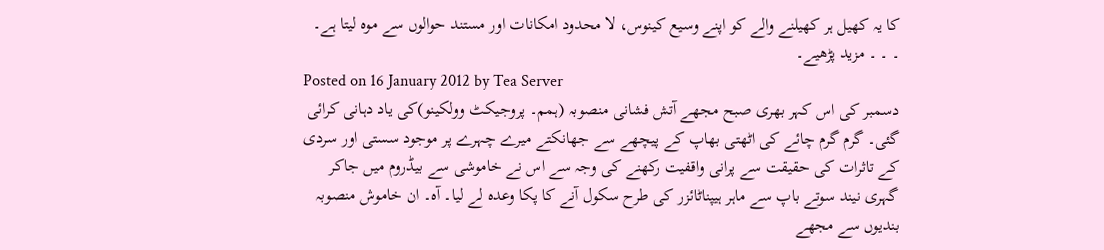کا یہ کھیل ہر کھیلنے والے کو اپنے وسیع کینوس، لا محدود امکانات اور مستند حوالوں سے موہ لیتا ہے۔
۔ ۔ ۔ مزید پڑھیے۔
Posted on 16 January 2012 by Tea Server
دسمبر کی اس کہر بھری صبح مجھے آتش فشانی منصوبہ (ہمم۔ پروجیکٹ وولکینو)کی یاد دہانی کرائی گئی۔ گرم گرم چائے کی اٹھتی بھاپ کے پیچھے سے جھانکتے میرے چہرے پر موجود سستی اور سردی کے تاثرات کی حقیقت سے پرانی واقفیت رکھنے کی وجہ سے اس نے خاموشی سے بیڈروم میں جاکر گہری نیند سوتے باپ سے ماہر ہیپناٹائزر کی طرح سکول آنے کا پکا وعدہ لے لیا۔ آہ۔ ان خاموش منصوبہ بندیوں سے مجھے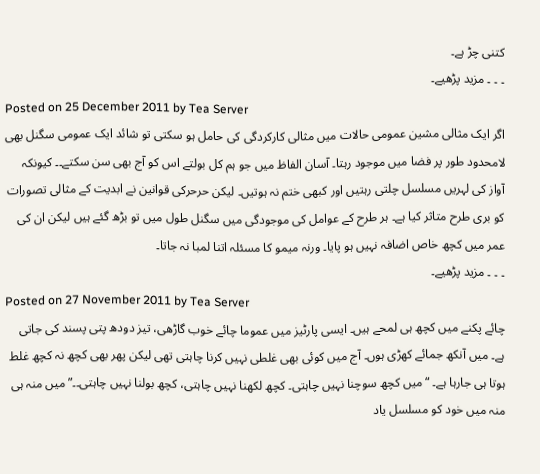کتنی چڑ ہے۔
۔ ۔ ۔ مزید پڑھیے۔
Posted on 25 December 2011 by Tea Server
اگر ایک مثالی مشین عمومی حالات میں مثالی کارکردگی کی حامل ہو سکتی تو شائد ایک عمومی سگنل بھی لامحدود طور پر فضا میں موجود رہتا۔ آسان الفاظ میں جو ہم کل بولتے اس کو آج بھی سن سکتے۔۔ کیونکہ آواز کی لہریں مسلسل چلتی رہتیں اور کبھی ختم نہ ہوتیں۔ لیکن حرحرکی قوانین نے ابدیت کے مثالی تصورات کو بری طرح متاثر کیا ہے۔ ہر طرح کے عوامل کی موجودگی میں سگنل طول میں تو بڑھ گئے ہیں لیکن ان کی عمر میں کچھ خاص اضافہ نہیں ہو پایا۔ ورنہ میمو کا مسئلہ اتنا لمبا نہ جاتا۔
۔ ۔ ۔ مزید پڑھیے۔
Posted on 27 November 2011 by Tea Server
چائے پکنے میں کچھ ہی لمحے ہیں۔ ایسی پارٹیز میں عموما چائے خوب گاڑھی، تیز دودھ پتی پسند کی جاتی ہے۔ میں آنکھ جمائے کھڑی ہوں۔ آج میں کوئی بھی غلطی نہیں کرنا چاہتی تھی لیکن پھر بھی کچھ نہ کچھ غلط ہوتا ہی جارہا ہے۔ “میں کچھ سوچنا نہیں چاہتی۔ کچھ لکھنا نہیں چاہتی، کچھ بولنا نہیں چاہتی۔۔” میں منہ ہی منہ میں خود کو مسلسل یاد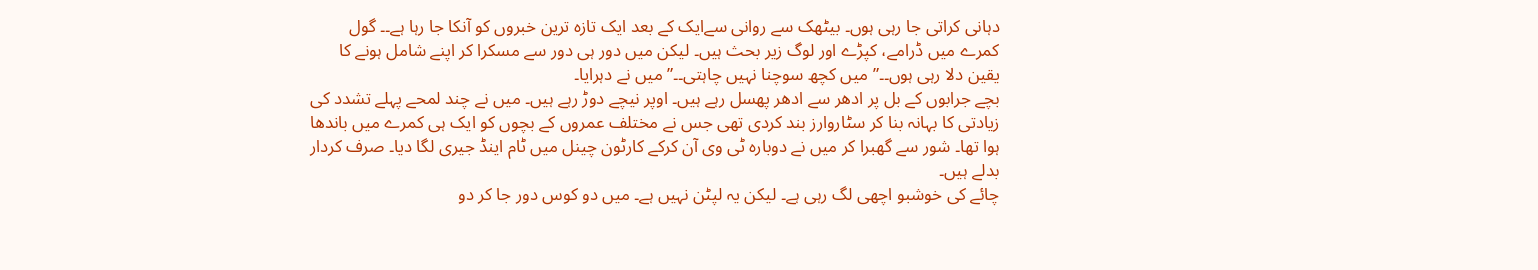دہانی کراتی جا رہی ہوں۔ بیٹھک سے روانی سےایک کے بعد ایک تازہ ترین خبروں کو آنکا جا رہا ہے۔۔ گول کمرے میں ڈرامے، کپڑے اور لوگ زیر بحث ہیں۔ لیکن میں دور ہی دور سے مسکرا کر اپنے شامل ہونے کا یقین دلا رہی ہوں۔۔” میں کچھ سوچنا نہیں چاہتی۔۔” میں نے دہرایا۔
بچے جرابوں کے بل پر ادھر سے ادھر پھسل رہے ہیں۔ اوپر نیچے دوڑ رہے ہیں۔ میں نے چند لمحے پہلے تشدد کی زیادتی کا بہانہ بنا کر سٹاروارز بند کردی تھی جس نے مختلف عمروں کے بچوں کو ایک ہی کمرے میں باندھا ہوا تھا۔ شور سے گھبرا کر میں نے دوبارہ ٹی وی آن کرکے کارٹون چینل میں ٹام اینڈ جیری لگا دیا۔ صرف کردار بدلے ہیں۔
چائے کی خوشبو اچھی لگ رہی ہے۔ لیکن یہ لپٹن نہیں ہے۔ میں دو کوس دور جا کر دو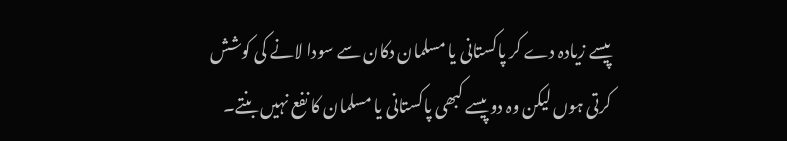پیسے زیادہ دے کر پاکستانی یا مسلمان دکان سے سودا لانے کی کوشش کرتی ہوں لیکن وہ دو پیسے کبھی پاکستانی یا مسلمان کا نفع نہیں بنتے۔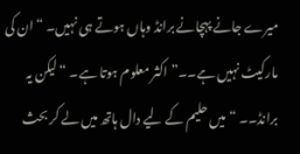میرے جانے پہچانے برانڈ وہاں ہوتے ہی نہیں۔ “ان کی مارکیٹ نہیں ہے۔۔” اکثر معلوم ہوتا ہے۔ “لیکن یہ برانڈ۔۔ “میں حلیم کے لیے دال ہاتھ میں لے کر بحث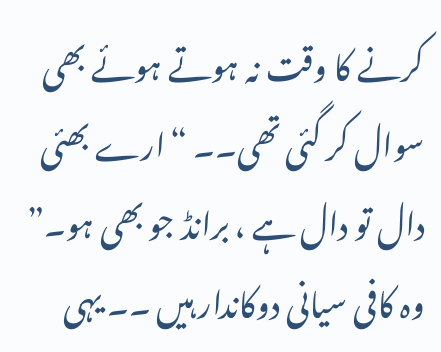کرنے کا وقت نہ ہوتے ہوئے بھی سوال کر گئی تھی۔۔ “ارے بھئی دال تو دال ہے ، برانڈ جو بھی ہو۔” وہ کافی سیانی دوکاندار ہیں ۔۔ یہی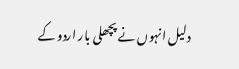دلیل انہوں نے پچھلی بار اردو کے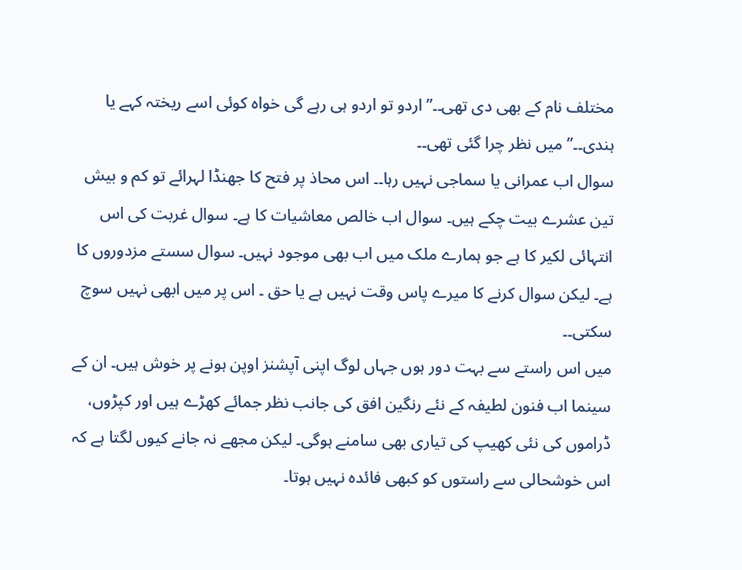مختلف نام کے بھی دی تھی۔۔”اردو تو اردو ہی رہے گی خواہ کوئی اسے ریختہ کہے یا ہندی۔۔” میں نظر چرا گئی تھی۔۔
سوال اب عمرانی یا سماجی نہیں رہا۔۔ اس محاذ پر فتح کا جھنڈا لہرائے تو کم و بیش تین عشرے بیت چکے ہیں۔ سوال اب خالص معاشیات کا ہے۔ سوال غربت کی اس انتہائی لکیر کا ہے جو ہمارے ملک میں اب بھی موجود نہیں۔ سوال سستے مزدوروں کا ہے۔ لیکن سوال کرنے کا میرے پاس وقت نہیں ہے یا حق ۔ اس پر میں ابھی نہیں سوچ سکتی۔۔
میں اس راستے سے بہت دور ہوں جہاں لوگ اپنی آپشنز اوپن ہونے پر خوش ہیں۔ ان کے سینما اب فنون لطیفہ کے نئے رنگین افق کی جانب نظر جمائے کھڑے ہیں اور کپڑوں، ڈراموں کی نئی کھیپ کی تیاری بھی سامنے ہوگی۔ لیکن مجھے نہ جانے کیوں لگتا ہے کہ اس خوشحالی سے راستوں کو کبھی فائدہ نہیں ہوتا۔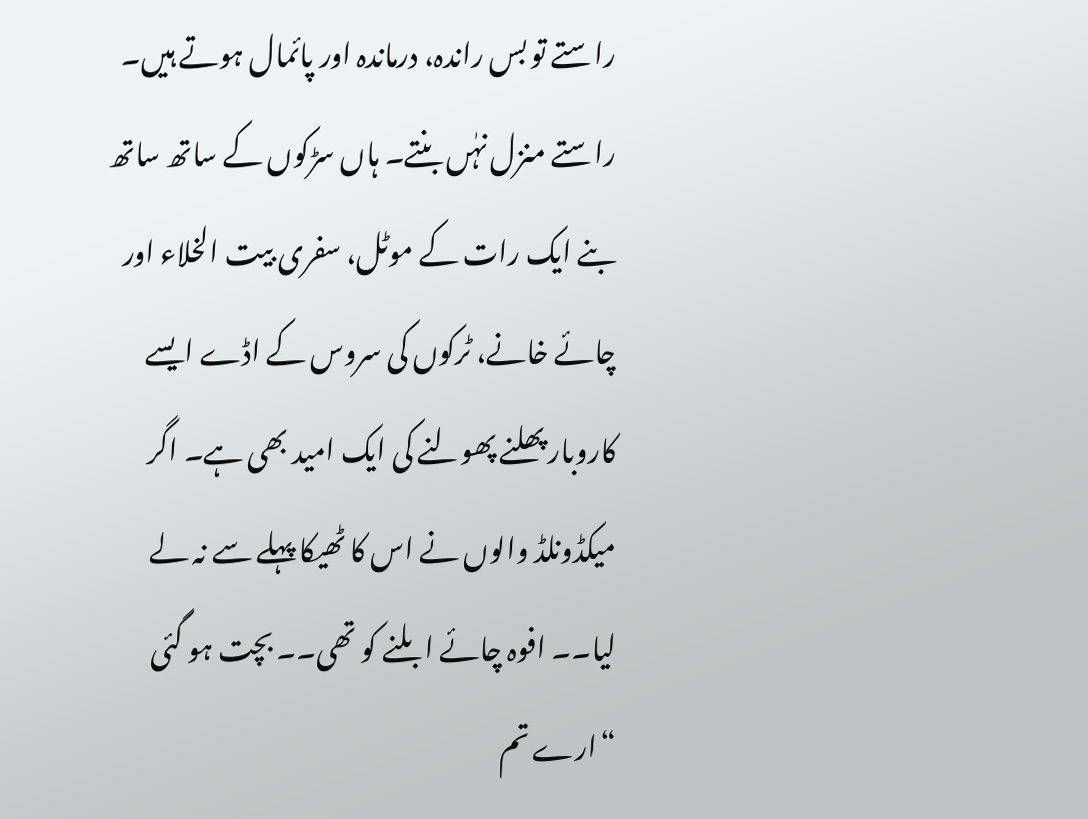راستے تو بس راندہ، درماندہ اور پائمال ہوتے ہیں۔ راستے منزل نہٰں بنتے۔ ہاں سڑکوں کے ساتھ ساتھ بنے ایک رات کے موٹل، سفری بیت الخلاء اور چائے خانے، ٹرکوں کی سروس کے اڈے ایسے کاروبار پھلنے پھولنے کی ایک امید بھی ہے۔ اگر میکڈونلڈ والوں نے اس کا ٹھیکا پہلے سے نہ لے لیا۔۔ افوہ چائے ابلنے کو تھی۔۔ بچت ہو گئی
“ارے تم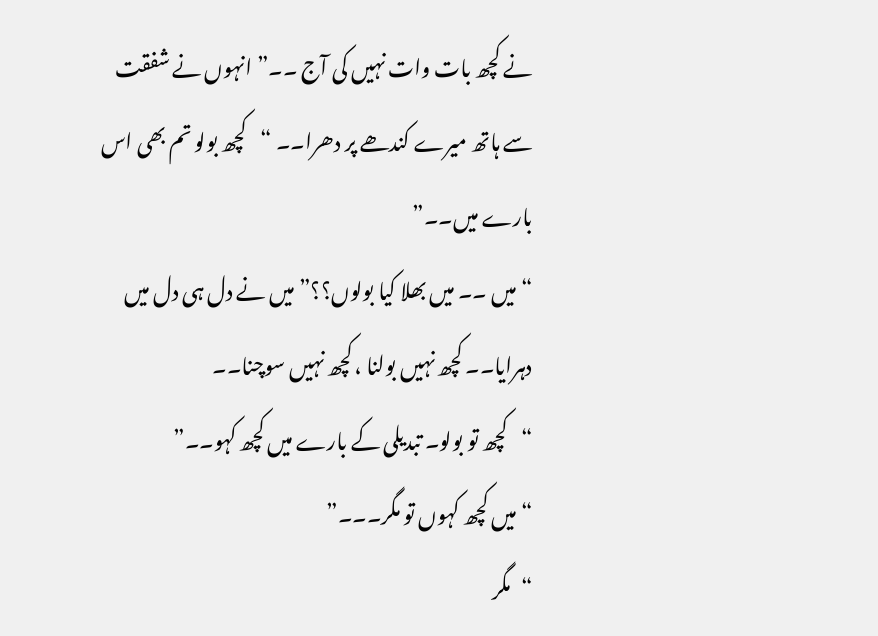نے کچھ بات وات نہیں کی آج ۔۔” انہوں نے شفقت سے ہاتھ میرے کندھے پر دھرا۔۔ “کچھ بولو تم بھی اس بارے میں۔۔”
“میں ۔۔ میں بھلا کیا بولوں؟؟” میں نے دل ہی دل میں دہرایا۔۔ کچھ نہیں بولنا ، کچھ نہیں سوچنا۔۔
“کچھ تو بولو۔ تبدیلی کے بارے میں کچھ کہو۔۔”
“میں کچھ کہوں تو مگر۔۔۔”
“مگر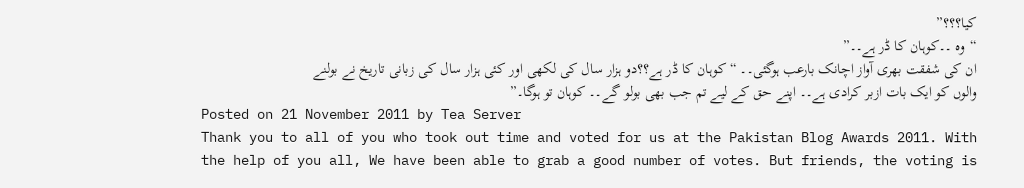کیا؟؟؟”
“وہ ۔۔کوہان کا ڈر ہے۔۔”
ان کی شفقت بھری آواز اچانک بارعب ہوگئی۔۔ “کوہان کا ڈر ہے؟؟دو ہزار سال کی لکھی اور کئی ہزار سال کی زبانی تاریخ نے بولنے والوں کو ایک بات ازبر کرادی ہے۔۔ اپنے حق کے لیے تم جب بھی بولو گے۔۔ کوہان تو ہوگا۔”
Posted on 21 November 2011 by Tea Server
Thank you to all of you who took out time and voted for us at the Pakistan Blog Awards 2011. With the help of you all, We have been able to grab a good number of votes. But friends, the voting is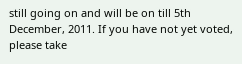still going on and will be on till 5th December, 2011. If you have not yet voted, please take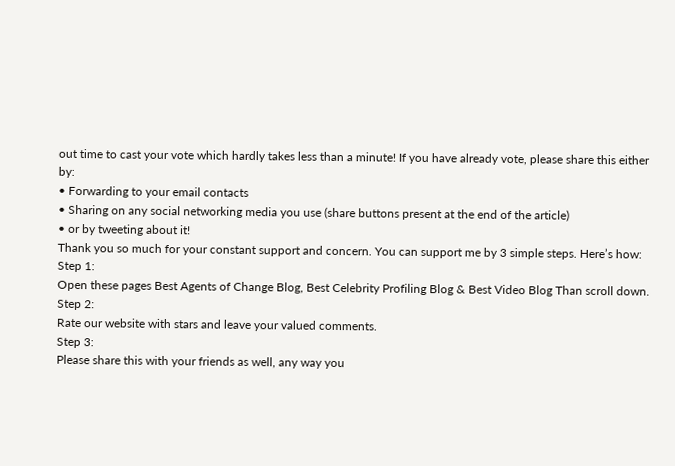out time to cast your vote which hardly takes less than a minute! If you have already vote, please share this either by:
• Forwarding to your email contacts
• Sharing on any social networking media you use (share buttons present at the end of the article)
• or by tweeting about it!
Thank you so much for your constant support and concern. You can support me by 3 simple steps. Here’s how:
Step 1:
Open these pages Best Agents of Change Blog, Best Celebrity Profiling Blog & Best Video Blog Than scroll down.
Step 2:
Rate our website with stars and leave your valued comments.
Step 3:
Please share this with your friends as well, any way you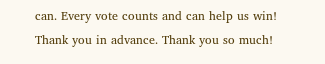can. Every vote counts and can help us win!
Thank you in advance. Thank you so much!